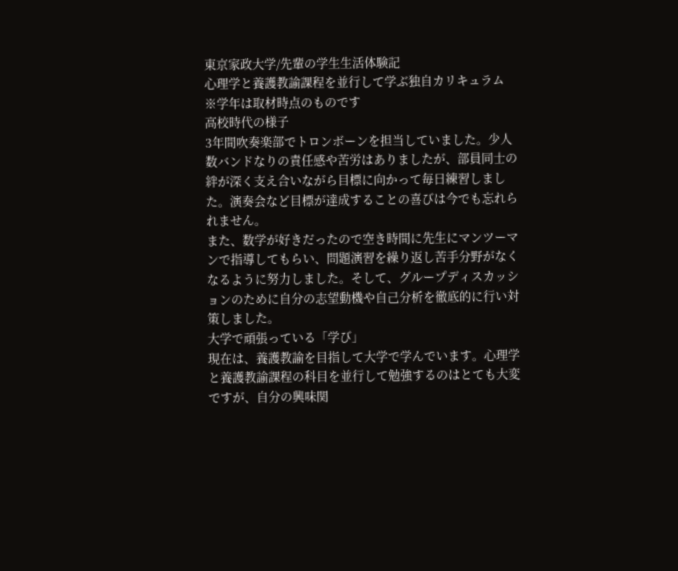東京家政大学/先輩の学生生活体験記
心理学と養護教諭課程を並行して学ぶ独自カリキュラム
※学年は取材時点のものです
高校時代の様子
3年間吹奏楽部でトロンボーンを担当していました。少人数バンドなりの責任感や苦労はありましたが、部員同士の絆が深く支え合いながら目標に向かって毎日練習しました。演奏会など目標が達成することの喜びは今でも忘れられません。
また、数学が好きだったので空き時間に先生にマンツーマンで指導してもらい、問題演習を繰り返し苦手分野がなくなるように努力しました。そして、グループディスカッションのために自分の志望動機や自己分析を徹底的に行い対策しました。
大学で頑張っている「学び」
現在は、養護教諭を目指して大学で学んでいます。心理学と養護教諭課程の科目を並行して勉強するのはとても大変ですが、自分の興味関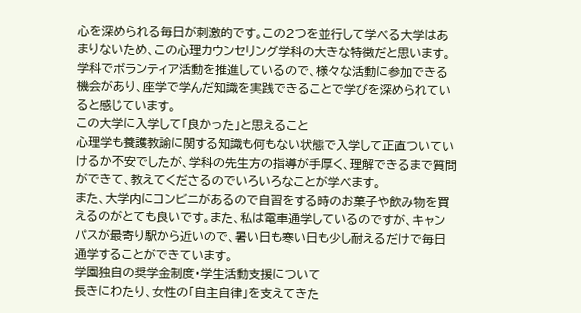心を深められる毎日が刺激的です。この2つを並行して学べる大学はあまりないため、この心理カウンセリング学科の大きな特徴だと思います。学科でボランティア活動を推進しているので、様々な活動に参加できる機会があり、座学で学んだ知識を実践できることで学びを深められていると感じています。
この大学に入学して「良かった」と思えること
心理学も養護教諭に関する知識も何もない状態で入学して正直ついていけるか不安でしたが、学科の先生方の指導が手厚く、理解できるまで質問ができて、教えてくださるのでいろいろなことが学べます。
また、大学内にコンビニがあるので自習をする時のお菓子や飲み物を買えるのがとても良いです。また、私は電車通学しているのですが、キャンパスが最寄り駅から近いので、暑い日も寒い日も少し耐えるだけで毎日通学することができています。
学園独自の奨学金制度・学生活動支援について
長きにわたり、女性の「自主自律」を支えてきた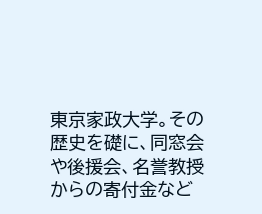東京家政大学。その歴史を礎に、同窓会や後援会、名誉教授からの寄付金など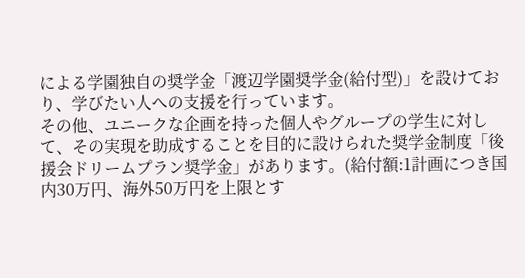による学園独自の奨学金「渡辺学園奨学金(給付型)」を設けており、学びたい人への支援を行っています。
その他、ユニークな企画を持った個人やグループの学生に対して、その実現を助成することを目的に設けられた奨学金制度「後援会ドリームプラン奨学金」があります。(給付額:1計画につき国内30万円、海外50万円を上限とす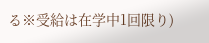る※受給は在学中1回限り)